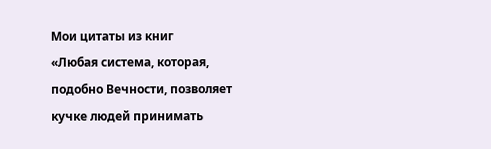Мои цитаты из книг
«Любая система, которая, подобно Вечности, позволяет кучке людей принимать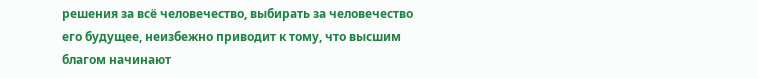решения за всё человечество, выбирать за человечество его будущее, неизбежно приводит к тому, что высшим благом начинают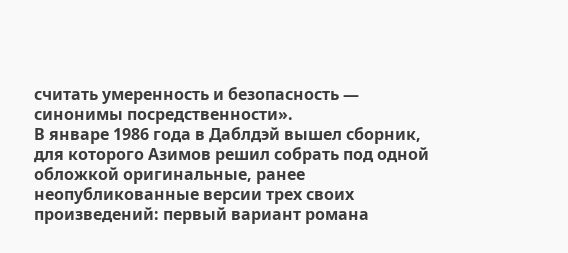считать умеренность и безопасность — синонимы посредственности».
В январе 1986 года в Даблдэй вышел сборник, для которого Азимов решил собрать под одной обложкой оригинальные, ранее неопубликованные версии трех своих произведений: первый вариант романа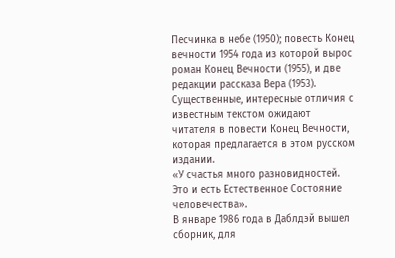Песчинка в небе (1950); повесть Конец вечности 1954 года из которой вырос роман Конец Вечности (1955), и две редакции рассказа Вера (1953). Существенные, интересные отличия с известным текстом ожидают читателя в повести Конец Вечности, которая предлагается в этом русском издании.
«У счастья много разновидностей. Это и есть Естественное Состояние человечества».
В январе 1986 года в Даблдэй вышел сборник, для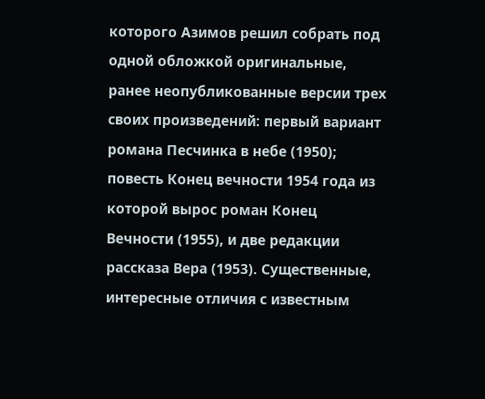которого Азимов решил собрать под одной обложкой оригинальные, ранее неопубликованные версии трех своих произведений: первый вариант романа Песчинка в небе (1950); повесть Конец вечности 1954 года из которой вырос роман Конец Вечности (1955), и две редакции рассказа Вера (1953). Существенные, интересные отличия с известным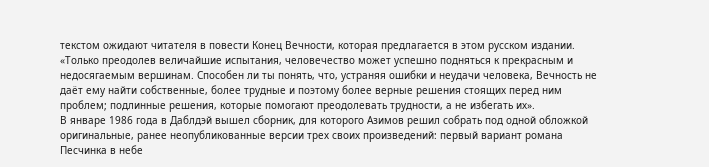текстом ожидают читателя в повести Конец Вечности, которая предлагается в этом русском издании.
«Только преодолев величайшие испытания, человечество может успешно подняться к прекрасным и недосягаемым вершинам. Способен ли ты понять, что, устраняя ошибки и неудачи человека, Вечность не даёт ему найти собственные, более трудные и поэтому более верные решения стоящих перед ним проблем; подлинные решения, которые помогают преодолевать трудности, а не избегать их».
В январе 1986 года в Даблдэй вышел сборник, для которого Азимов решил собрать под одной обложкой оригинальные, ранее неопубликованные версии трех своих произведений: первый вариант романа Песчинка в небе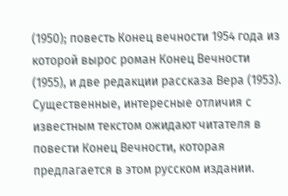(1950); повесть Конец вечности 1954 года из которой вырос роман Конец Вечности (1955), и две редакции рассказа Вера (1953). Существенные, интересные отличия с известным текстом ожидают читателя в повести Конец Вечности, которая предлагается в этом русском издании.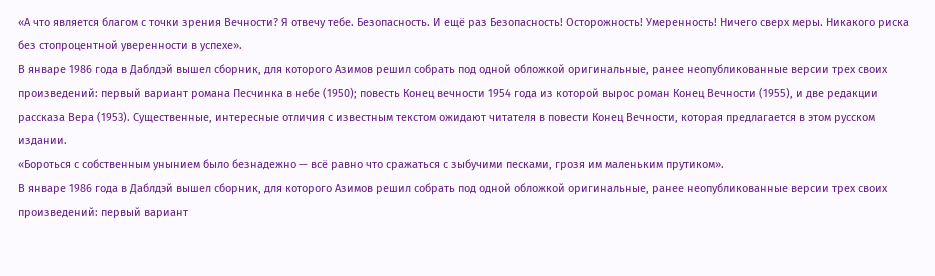«А что является благом с точки зрения Вечности? Я отвечу тебе. Безопасность. И ещё раз Безопасность! Осторожность! Умеренность! Ничего сверх меры. Никакого риска без стопроцентной уверенности в успехе».
В январе 1986 года в Даблдэй вышел сборник, для которого Азимов решил собрать под одной обложкой оригинальные, ранее неопубликованные версии трех своих произведений: первый вариант романа Песчинка в небе (1950); повесть Конец вечности 1954 года из которой вырос роман Конец Вечности (1955), и две редакции рассказа Вера (1953). Существенные, интересные отличия с известным текстом ожидают читателя в повести Конец Вечности, которая предлагается в этом русском издании.
«Бороться с собственным унынием было безнадежно — всё равно что сражаться с зыбучими песками, грозя им маленьким прутиком».
В январе 1986 года в Даблдэй вышел сборник, для которого Азимов решил собрать под одной обложкой оригинальные, ранее неопубликованные версии трех своих произведений: первый вариант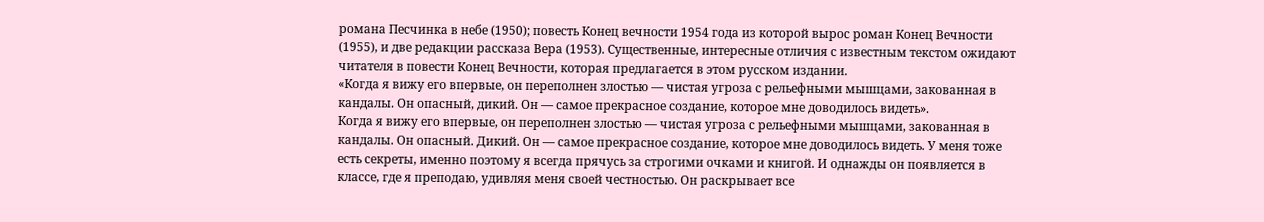романа Песчинка в небе (1950); повесть Конец вечности 1954 года из которой вырос роман Конец Вечности (1955), и две редакции рассказа Вера (1953). Существенные, интересные отличия с известным текстом ожидают читателя в повести Конец Вечности, которая предлагается в этом русском издании.
«Когда я вижу его впервые, он переполнен злостью — чистая угроза с рельефными мышцами, закованная в кандалы. Он опасный, дикий. Он — самое прекрасное создание, которое мне доводилось видеть».
Когда я вижу его впервые, он переполнен злостью — чистая угроза с рельефными мышцами, закованная в кандалы. Он опасный. Дикий. Он — самое прекрасное создание, которое мне доводилось видеть. У меня тоже есть секреты, именно поэтому я всегда прячусь за строгими очками и книгой. И однажды он появляется в классе, где я преподаю, удивляя меня своей честностью. Он раскрывает все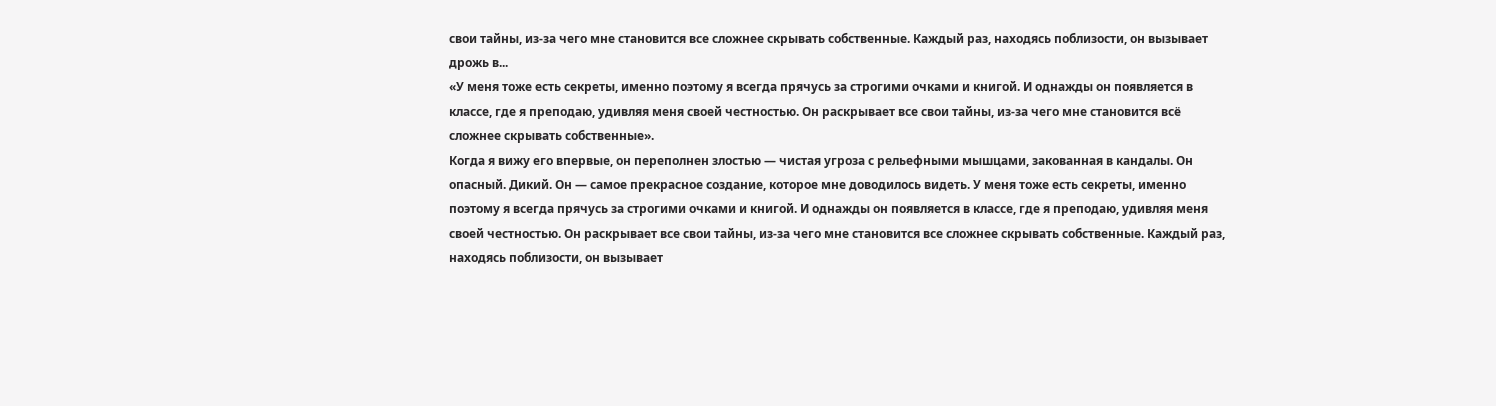свои тайны, из-за чего мне становится все сложнее скрывать собственные. Каждый раз, находясь поблизости, он вызывает дрожь в...
«У меня тоже есть секреты, именно поэтому я всегда прячусь за строгими очками и книгой. И однажды он появляется в классе, где я преподаю, удивляя меня своей честностью. Он раскрывает все свои тайны, из-за чего мне становится всё сложнее скрывать собственные».
Когда я вижу его впервые, он переполнен злостью — чистая угроза с рельефными мышцами, закованная в кандалы. Он опасный. Дикий. Он — самое прекрасное создание, которое мне доводилось видеть. У меня тоже есть секреты, именно поэтому я всегда прячусь за строгими очками и книгой. И однажды он появляется в классе, где я преподаю, удивляя меня своей честностью. Он раскрывает все свои тайны, из-за чего мне становится все сложнее скрывать собственные. Каждый раз, находясь поблизости, он вызывает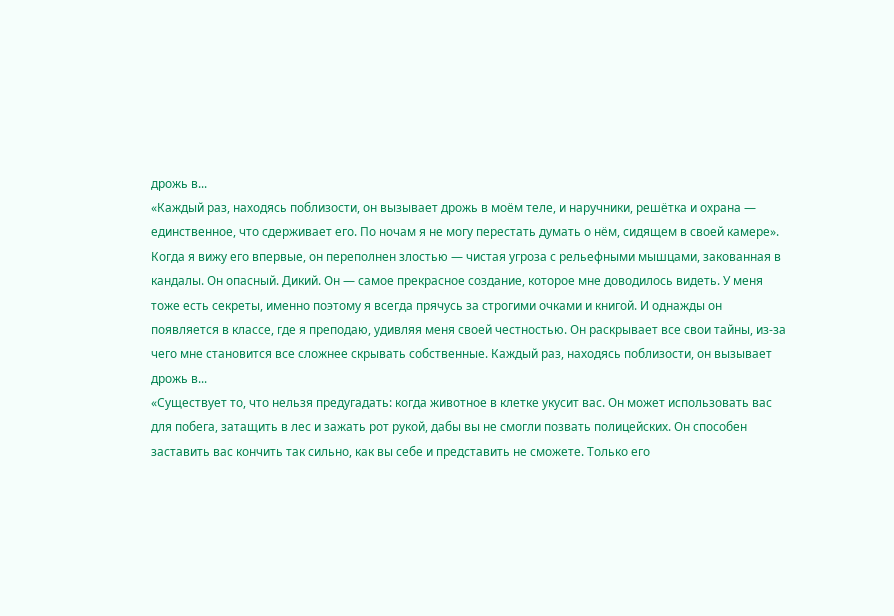дрожь в...
«Каждый раз, находясь поблизости, он вызывает дрожь в моём теле, и наручники, решётка и охрана — единственное, что сдерживает его. По ночам я не могу перестать думать о нём, сидящем в своей камере».
Когда я вижу его впервые, он переполнен злостью — чистая угроза с рельефными мышцами, закованная в кандалы. Он опасный. Дикий. Он — самое прекрасное создание, которое мне доводилось видеть. У меня тоже есть секреты, именно поэтому я всегда прячусь за строгими очками и книгой. И однажды он появляется в классе, где я преподаю, удивляя меня своей честностью. Он раскрывает все свои тайны, из-за чего мне становится все сложнее скрывать собственные. Каждый раз, находясь поблизости, он вызывает дрожь в...
«Существует то, что нельзя предугадать: когда животное в клетке укусит вас. Он может использовать вас для побега, затащить в лес и зажать рот рукой, дабы вы не смогли позвать полицейских. Он способен заставить вас кончить так сильно, как вы себе и представить не сможете. Только его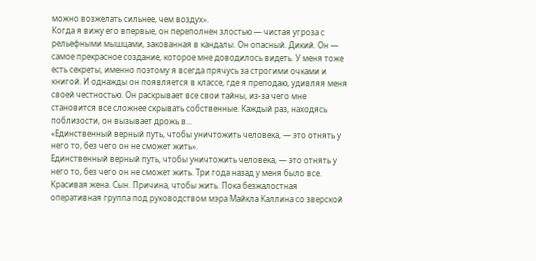можно возжелать сильнее, чем воздух».
Когда я вижу его впервые, он переполнен злостью — чистая угроза с рельефными мышцами, закованная в кандалы. Он опасный. Дикий. Он — самое прекрасное создание, которое мне доводилось видеть. У меня тоже есть секреты, именно поэтому я всегда прячусь за строгими очками и книгой. И однажды он появляется в классе, где я преподаю, удивляя меня своей честностью. Он раскрывает все свои тайны, из-за чего мне становится все сложнее скрывать собственные. Каждый раз, находясь поблизости, он вызывает дрожь в...
«Единственный верный путь, чтобы уничтожить человека, ― это отнять у него то, без чего он не сможет жить».
Единственный верный путь, чтобы уничтожить человека, ― это отнять у него то, без чего он не сможет жить. Три года назад у меня было все. Красивая жена. Сын. Причина, чтобы жить. Пока безжалостная оперативная группа под руководством мэра Майкла Каллина со зверской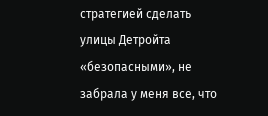стратегией сделать улицы Детройта «безопасными», не забрала у меня все, что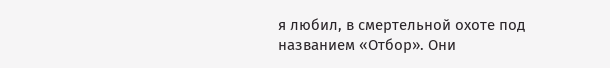я любил, в смертельной охоте под названием «Отбор». Они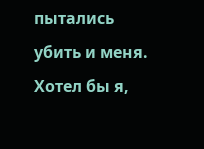пытались убить и меня. Хотел бы я,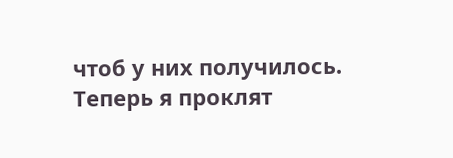чтоб у них получилось. Теперь я проклят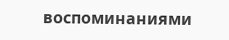воспоминаниями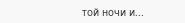той ночи и...